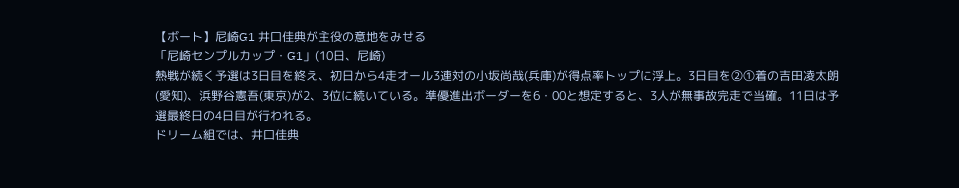【ボート】尼崎G1 井口佳典が主役の意地をみせる
「尼崎センプルカップ・G1」(10日、尼崎)
熱戦が続く予選は3日目を終え、初日から4走オール3連対の小坂尚哉(兵庫)が得点率トップに浮上。3日目を②①着の吉田凌太朗(愛知)、浜野谷憲吾(東京)が2、3位に続いている。準優進出ボーダーを6・00と想定すると、3人が無事故完走で当確。11日は予選最終日の4日目が行われる。
ドリーム組では、井口佳典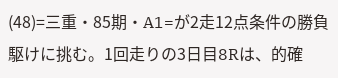(48)=三重・85期・A1=が2走12点条件の勝負駆けに挑む。1回走りの3日目8Rは、的確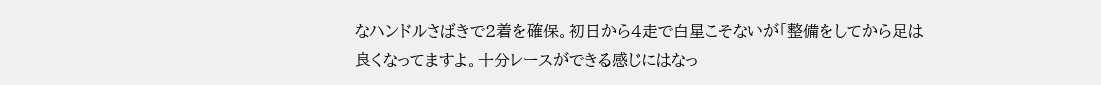なハンドルさばきで2着を確保。初日から4走で白星こそないが「整備をしてから足は良くなってますよ。十分レースができる感じにはなっ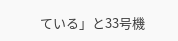ている」と33号機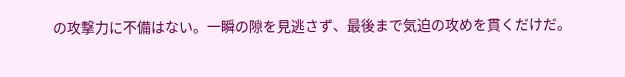の攻撃力に不備はない。一瞬の隙を見逃さず、最後まで気迫の攻めを貫くだけだ。